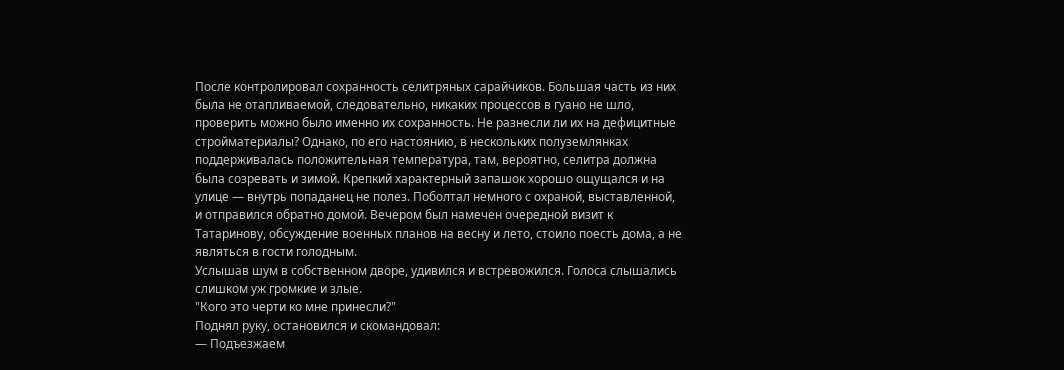После контролировал сохранность селитряных сарайчиков. Большая часть из них была не отапливаемой, следовательно, никаких процессов в гуано не шло, проверить можно было именно их сохранность. Не разнесли ли их на дефицитные стройматериалы? Однако, по его настоянию, в нескольких полуземлянках поддерживалась положительная температура, там, вероятно, селитра должна была созревать и зимой. Крепкий характерный запашок хорошо ощущался и на улице — внутрь попаданец не полез. Поболтал немного с охраной, выставленной, и отправился обратно домой. Вечером был намечен очередной визит к Татаринову, обсуждение военных планов на весну и лето, стоило поесть дома, а не являться в гости голодным.
Услышав шум в собственном дворе, удивился и встревожился. Голоса слышались слишком уж громкие и злые.
"Кого это черти ко мне принесли?"
Поднял руку, остановился и скомандовал:
— Подъезжаем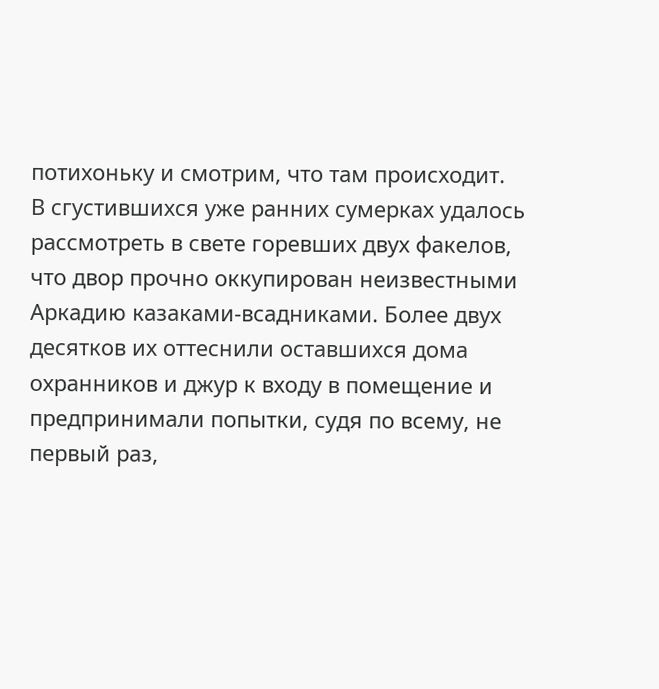потихоньку и смотрим, что там происходит.
В сгустившихся уже ранних сумерках удалось рассмотреть в свете горевших двух факелов, что двор прочно оккупирован неизвестными Аркадию казаками-всадниками. Более двух десятков их оттеснили оставшихся дома охранников и джур к входу в помещение и предпринимали попытки, судя по всему, не первый раз,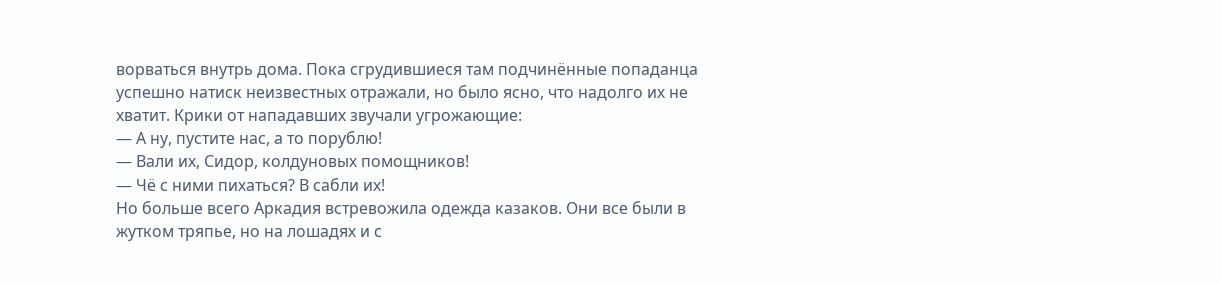ворваться внутрь дома. Пока сгрудившиеся там подчинённые попаданца успешно натиск неизвестных отражали, но было ясно, что надолго их не хватит. Крики от нападавших звучали угрожающие:
— А ну, пустите нас, а то порублю!
— Вали их, Сидор, колдуновых помощников!
— Чё с ними пихаться? В сабли их!
Но больше всего Аркадия встревожила одежда казаков. Они все были в жутком тряпье, но на лошадях и с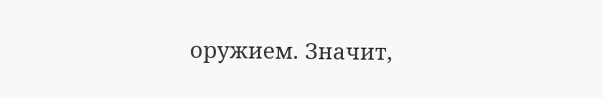оружием. Значит,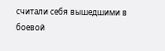считали себя вышедшими в боевой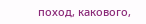поход, какового,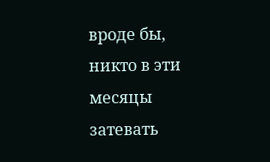вроде бы, никто в эти месяцы затевать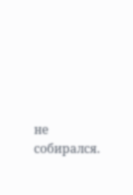не собирался.